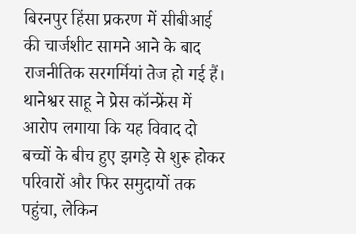बिरनपुर हिंसा प्रकरण में सीबीआई की चार्जशीट सामने आने के बाद राजनीतिक सरगर्मियां तेज हो गई हैं। थानेश्वर साहू ने प्रेस कॉन्फ्रेंस में आरोप लगाया कि यह विवाद दो बच्चों के बीच हुए झगड़े से शुरू होकर परिवारों और फिर समुदायों तक पहुंचा, लेकिन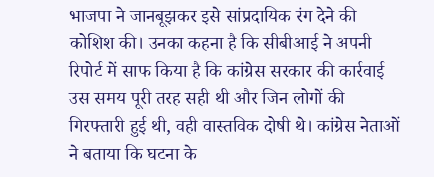भाजपा ने जानबूझकर इसे सांप्रदायिक रंग देने की कोशिश की। उनका कहना है कि सीबीआई ने अपनी रिपोर्ट में साफ किया है कि कांग्रेस सरकार की कार्रवाई उस समय पूरी तरह सही थी और जिन लोगों की गिरफ्तारी हुई थी, वही वास्तविक दोषी थे। कांग्रेस नेताओं ने बताया कि घटना के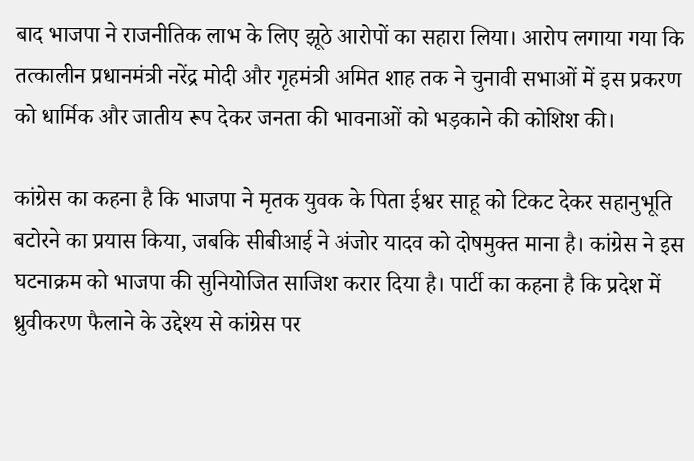बाद भाजपा ने राजनीतिक लाभ के लिए झूठे आरोपों का सहारा लिया। आरोप लगाया गया कि तत्कालीन प्रधानमंत्री नरेंद्र मोदी और गृहमंत्री अमित शाह तक ने चुनावी सभाओं में इस प्रकरण को धार्मिक और जातीय रूप देकर जनता की भावनाओं को भड़काने की कोशिश की।

कांग्रेस का कहना है कि भाजपा ने मृतक युवक के पिता ईश्वर साहू को टिकट देकर सहानुभूति बटोरने का प्रयास किया, जबकि सीबीआई ने अंजोर यादव को दोषमुक्त माना है। कांग्रेस ने इस घटनाक्रम को भाजपा की सुनियोजित साजिश करार दिया है। पार्टी का कहना है कि प्रदेश में ध्रुवीकरण फैलाने के उद्देश्य से कांग्रेस पर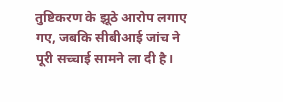तुष्टिकरण के झूठे आरोप लगाए गए, जबकि सीबीआई जांच ने पूरी सच्चाई सामने ला दी है।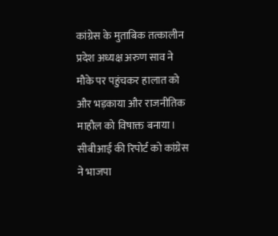कांग्रेस के मुताबिक तत्कालीन प्रदेश अध्यक्ष अरुण साव ने मौके पर पहुंचकर हालात को और भड़काया और राजनीतिक माहौल को विषाक्त बनाया। सीबीआई की रिपोर्ट को कांग्रेस ने भाजपा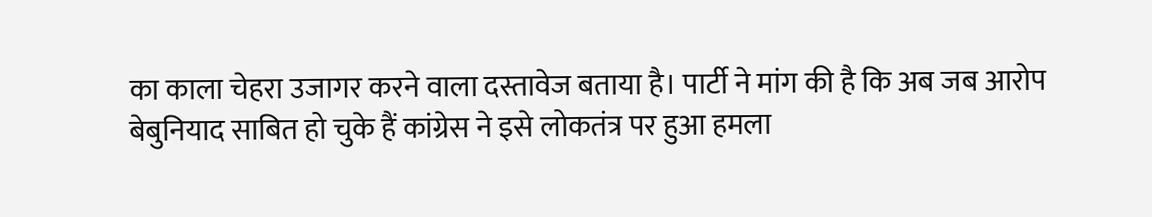का काला चेहरा उजागर करने वाला दस्तावेज बताया है। पार्टी ने मांग की है कि अब जब आरोप बेबुनियाद साबित हो चुके हैं कांग्रेस ने इसे लोकतंत्र पर हुआ हमला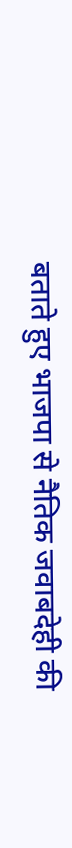बताते हुए भाजपा से नैतिक जवाबदेही की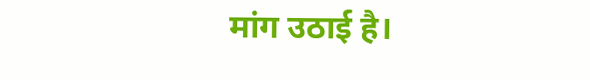मांग उठाई है।